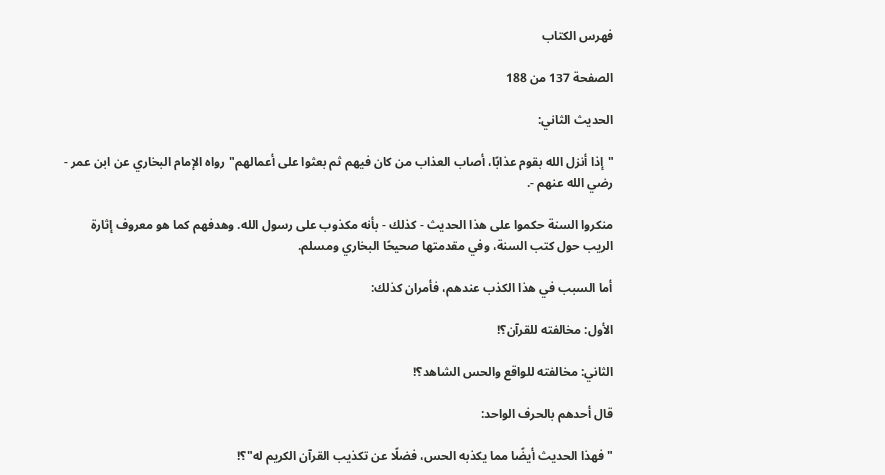فهرس الكتاب

الصفحة 137 من 188

الحديث الثاني:

"إذا أنزل الله بقوم عذابًا، أصاب العذاب من كان فيهم ثم بعثوا على أعمالهم"رواه الإمام البخاري عن ابن عمر - رضي الله عنهم -.

منكروا السنة حكموا على هذا الحديث - كذلك - بأنه مكذوب على رسول الله. وهدفهم كما هو معروف إثارة الريب حول كتب السنة، وفي مقدمتها صحيحًا البخاري ومسلم.

أما السبب في هذا الكذب عندهم، فأمران كذلك:

الأول: مخالفته للقرآن؟!

الثاني: مخالفته للواقع والحس الشاهد؟!

قال أحدهم بالحرف الواحد:

"فهذا الحديث أيضًا مما يكذبه الحس، فضلًا عن تكذيب القرآن الكريم له"؟!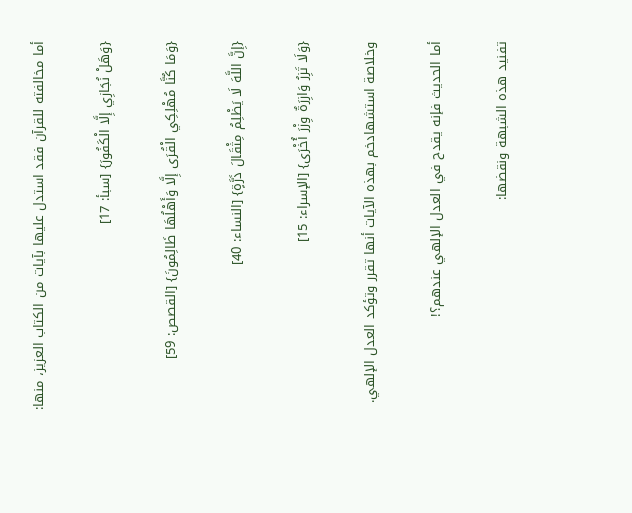أما مخالفته للقرآن فقد استدل عليها بآيات من الكتاب العزيز، منها:

{وَهَلْ نُجَازِي إِلَّا الْكَفُورَ} [سبأ: 17]

{وَمَا كُنَّا مُهْلِكِي الْقُرَى إِلَّا وَأَهْلُهَا ظَالِمُونَ} [القصص: 59]

{إِنَّ اللَّهَ لَا يَظْلِمُ مِثْقَالَ ذَرَّةٍ} [النساء: 40]

{وَلَا تَزِرُ وَازِرَةٌ وِزْرَ أُخْرَى} [الإسراء: 15]

وخلاصة استشهادخم بهذه الآيات أنها تقرر وتؤكد العدل الإلهي.

أما الحديث فإنه يقدح في العدل الإلهي عندهم؟!

تفنيد هذه الشبهة ونقضها: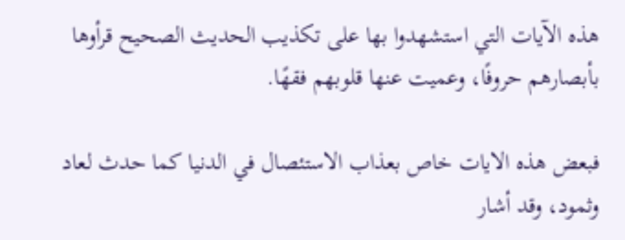هذه الآيات التي استشهدوا بها على تكذيب الحديث الصحيح قرأوها بأبصارهم حروفًا، وعميت عنها قلوبهم فقهًا.

فبعض هذه الايات خاص بعذاب الاستئصال في الدنيا كما حدث لعاد وثمود، وقد أشار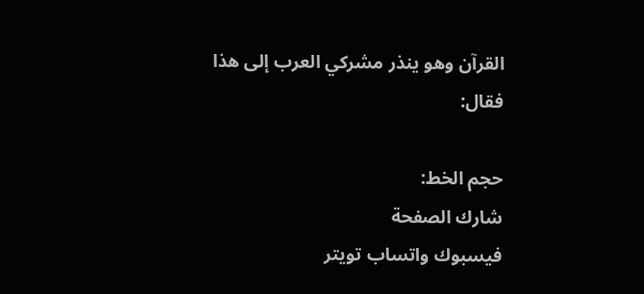القرآن وهو ينذر مشركي العرب إلى هذا فقال:

حجم الخط:
شارك الصفحة
فيسبوك واتساب تويتر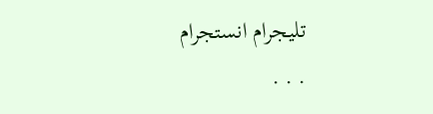تليجرام انستجرام
. . .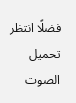فضلًا انتظر تحميل الصوت